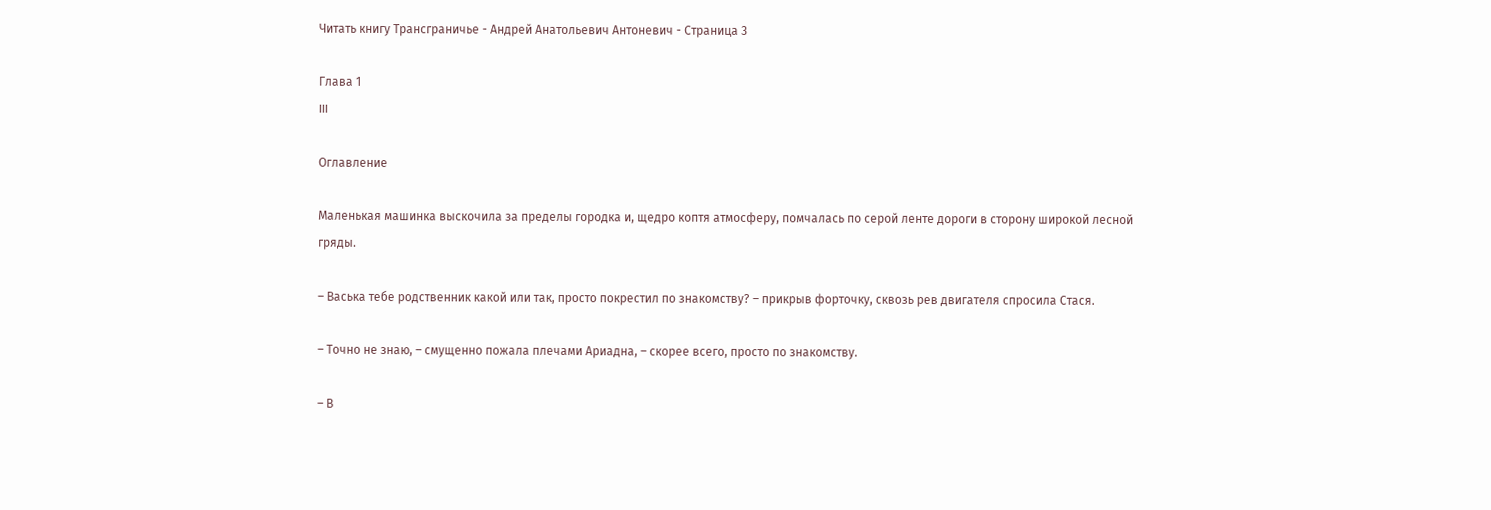Читать книгу Трансграничье - Андрей Анатольевич Антоневич - Страница 3

Глава 1
III

Оглавление

Маленькая машинка выскочила за пределы городка и, щедро коптя атмосферу, помчалась по серой ленте дороги в сторону широкой лесной гряды.

– Васька тебе родственник какой или так, просто покрестил по знакомству? – прикрыв форточку, сквозь рев двигателя спросила Стася.

– Точно не знаю, – смущенно пожала плечами Ариадна, – скорее всего, просто по знакомству.

– В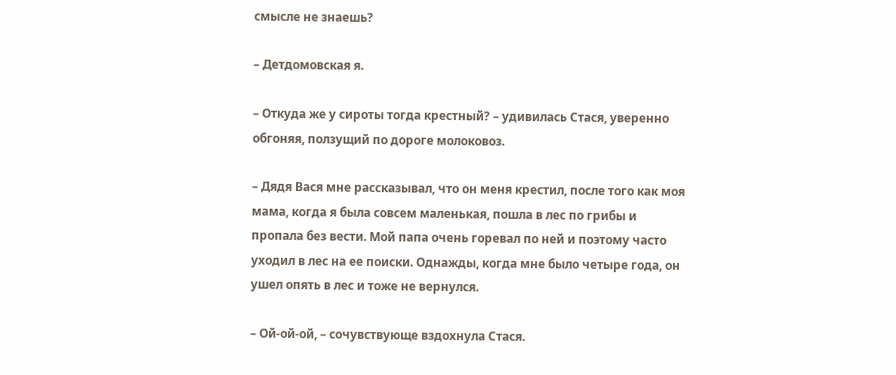смысле не знаешь?

– Детдомовская я.

– Откуда же у сироты тогда крестный? – удивилась Стася, уверенно обгоняя, ползущий по дороге молоковоз.

– Дядя Вася мне рассказывал, что он меня крестил, после того как моя мама, когда я была совсем маленькая, пошла в лес по грибы и пропала без вести. Мой папа очень горевал по ней и поэтому часто уходил в лес на ее поиски. Однажды, когда мне было четыре года, он ушел опять в лес и тоже не вернулся.

– Ой-ой-ой, – сочувствующе вздохнула Стася.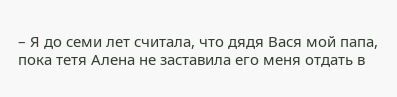– Я до семи лет считала, что дядя Вася мой папа, пока тетя Алена не заставила его меня отдать в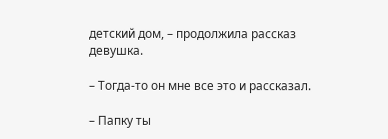детский дом, – продолжила рассказ девушка.

– Тогда-то он мне все это и рассказал.

– Папку ты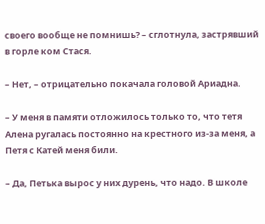своего вообще не помнишь? – сглотнула, застрявший в горле ком Стася.

– Нет, – отрицательно покачала головой Ариадна.

– У меня в памяти отложилось только то, что тетя Алена ругалась постоянно на крестного из-за меня, а Петя с Катей меня били.

– Да, Петька вырос у них дурень, что надо. В школе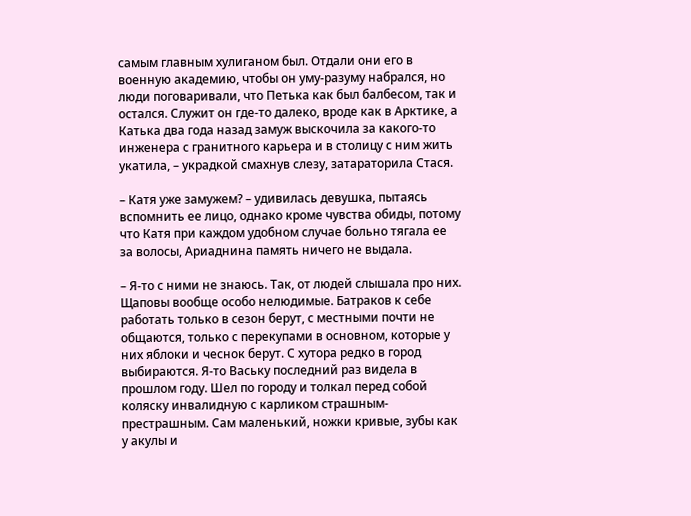самым главным хулиганом был. Отдали они его в военную академию, чтобы он уму-разуму набрался, но люди поговаривали, что Петька как был балбесом, так и остался. Служит он где-то далеко, вроде как в Арктике, а Катька два года назад замуж выскочила за какого-то инженера с гранитного карьера и в столицу с ним жить укатила, – украдкой смахнув слезу, затараторила Стася.

– Катя уже замужем? – удивилась девушка, пытаясь вспомнить ее лицо, однако кроме чувства обиды, потому что Катя при каждом удобном случае больно тягала ее за волосы, Ариаднина память ничего не выдала.

– Я-то с ними не знаюсь. Так, от людей слышала про них. Щаповы вообще особо нелюдимые. Батраков к себе работать только в сезон берут, с местными почти не общаются, только с перекупами в основном, которые у них яблоки и чеснок берут. С хутора редко в город выбираются. Я-то Ваську последний раз видела в прошлом году. Шел по городу и толкал перед собой коляску инвалидную с карликом страшным-престрашным. Сам маленький, ножки кривые, зубы как у акулы и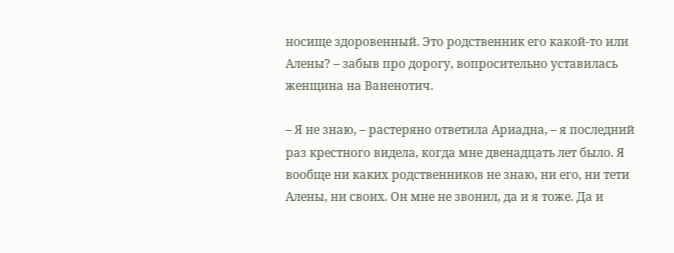носище здоровенный. Это родственник его какой-то или Алены? – забыв про дорогу, вопросительно уставилась женщина на Ваненотич.

– Я не знаю, – растеряно ответила Ариадна, – я последний раз крестного видела, когда мне двенадцать лет было. Я вообще ни каких родственников не знаю, ни его, ни тети Алены, ни своих. Он мне не звонил, да и я тоже. Да и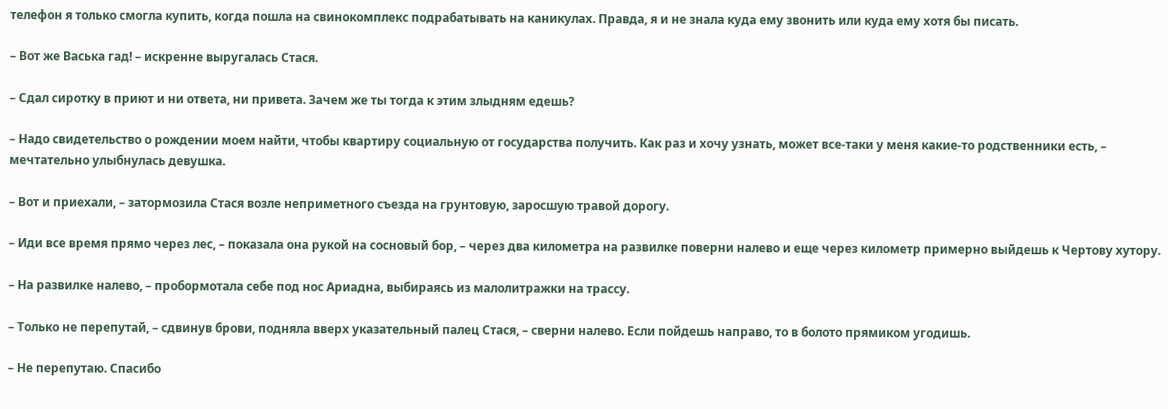телефон я только смогла купить, когда пошла на свинокомплекс подрабатывать на каникулах. Правда, я и не знала куда ему звонить или куда ему хотя бы писать.

– Вот же Васька гад! – искренне выругалась Стася.

– Сдал сиротку в приют и ни ответа, ни привета. Зачем же ты тогда к этим злыдням едешь?

– Надо свидетельство о рождении моем найти, чтобы квартиру социальную от государства получить. Как раз и хочу узнать, может все-таки у меня какие-то родственники есть, – мечтательно улыбнулась девушка.

– Вот и приехали, – затормозила Стася возле неприметного съезда на грунтовую, заросшую травой дорогу.

– Иди все время прямо через лес, – показала она рукой на сосновый бор, – через два километра на развилке поверни налево и еще через километр примерно выйдешь к Чертову хутору.

– На развилке налево, – пробормотала себе под нос Ариадна, выбираясь из малолитражки на трассу.

– Только не перепутай, – сдвинув брови, подняла вверх указательный палец Стася, – сверни налево. Если пойдешь направо, то в болото прямиком угодишь.

– Не перепутаю. Спасибо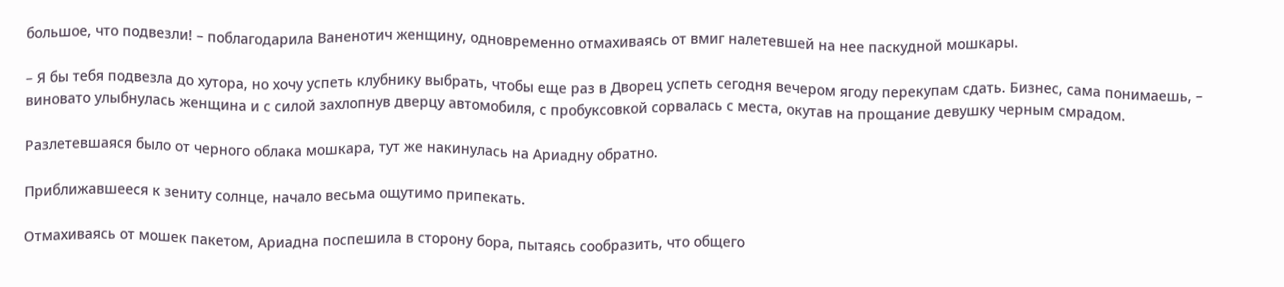большое, что подвезли! – поблагодарила Ваненотич женщину, одновременно отмахиваясь от вмиг налетевшей на нее паскудной мошкары.

– Я бы тебя подвезла до хутора, но хочу успеть клубнику выбрать, чтобы еще раз в Дворец успеть сегодня вечером ягоду перекупам сдать. Бизнес, сама понимаешь, – виновато улыбнулась женщина и с силой захлопнув дверцу автомобиля, с пробуксовкой сорвалась с места, окутав на прощание девушку черным смрадом.

Разлетевшаяся было от черного облака мошкара, тут же накинулась на Ариадну обратно.

Приближавшееся к зениту солнце, начало весьма ощутимо припекать.

Отмахиваясь от мошек пакетом, Ариадна поспешила в сторону бора, пытаясь сообразить, что общего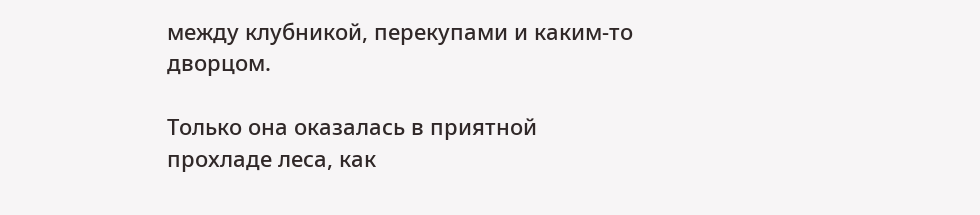между клубникой, перекупами и каким-то дворцом.

Только она оказалась в приятной прохладе леса, как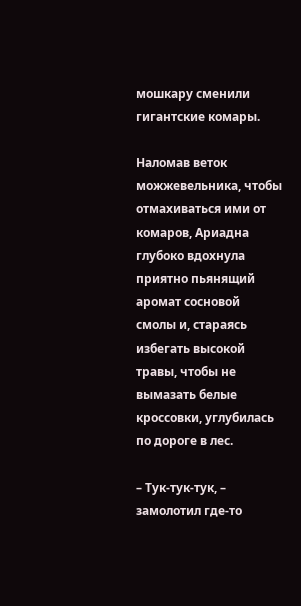мошкару сменили гигантские комары.

Наломав веток можжевельника, чтобы отмахиваться ими от комаров, Ариадна глубоко вдохнула приятно пьянящий аромат сосновой смолы и, стараясь избегать высокой травы, чтобы не вымазать белые кроссовки, углубилась по дороге в лес.

– Тук-тук-тук, – замолотил где-то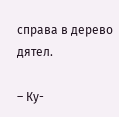справа в дерево дятел.

– Ку-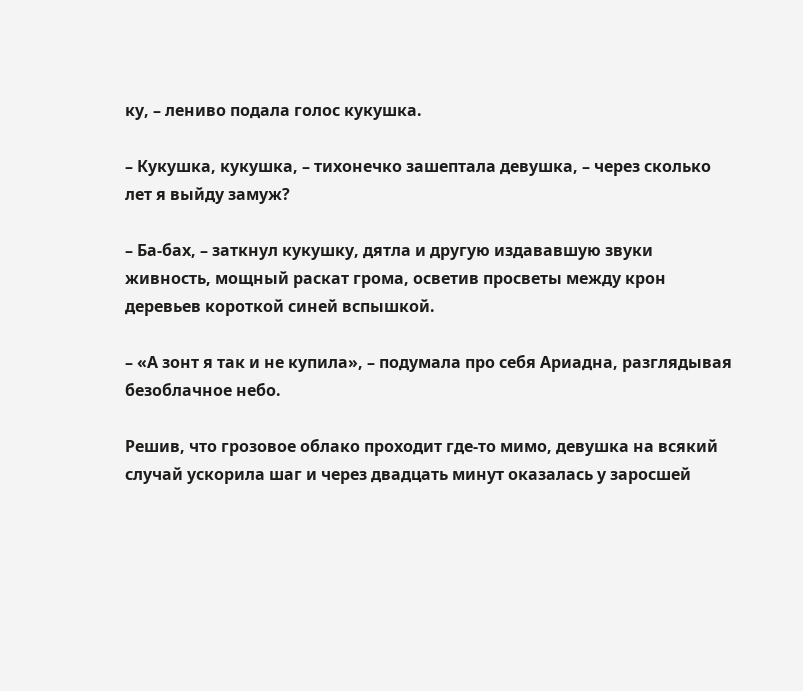ку, – лениво подала голос кукушка.

– Кукушка, кукушка, – тихонечко зашептала девушка, – через сколько лет я выйду замуж?

– Ба-бах, – заткнул кукушку, дятла и другую издававшую звуки живность, мощный раскат грома, осветив просветы между крон деревьев короткой синей вспышкой.

– «А зонт я так и не купила», – подумала про себя Ариадна, разглядывая безоблачное небо.

Решив, что грозовое облако проходит где-то мимо, девушка на всякий случай ускорила шаг и через двадцать минут оказалась у заросшей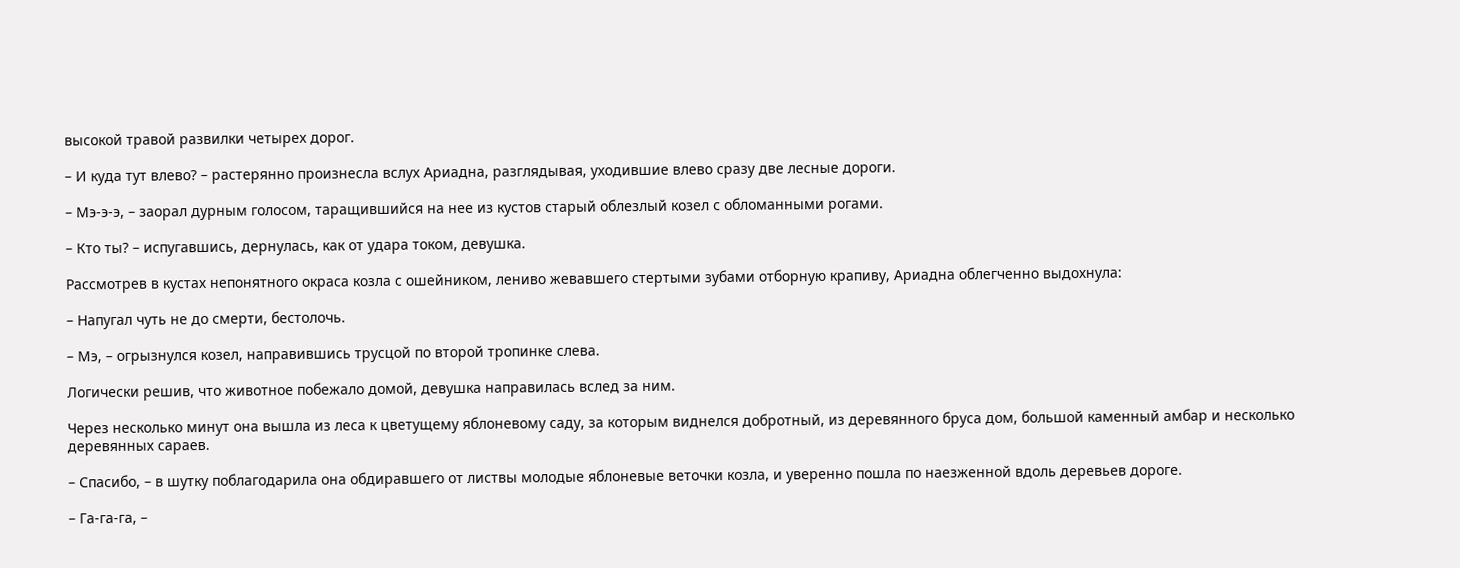высокой травой развилки четырех дорог.

– И куда тут влево? – растерянно произнесла вслух Ариадна, разглядывая, уходившие влево сразу две лесные дороги.

– Мэ-э-э, – заорал дурным голосом, таращившийся на нее из кустов старый облезлый козел с обломанными рогами.

– Кто ты? – испугавшись, дернулась, как от удара током, девушка.

Рассмотрев в кустах непонятного окраса козла с ошейником, лениво жевавшего стертыми зубами отборную крапиву, Ариадна облегченно выдохнула:

– Напугал чуть не до смерти, бестолочь.

– Мэ, – огрызнулся козел, направившись трусцой по второй тропинке слева.

Логически решив, что животное побежало домой, девушка направилась вслед за ним.

Через несколько минут она вышла из леса к цветущему яблоневому саду, за которым виднелся добротный, из деревянного бруса дом, большой каменный амбар и несколько деревянных сараев.

– Спасибо, – в шутку поблагодарила она обдиравшего от листвы молодые яблоневые веточки козла, и уверенно пошла по наезженной вдоль деревьев дороге.

– Га-га-га, –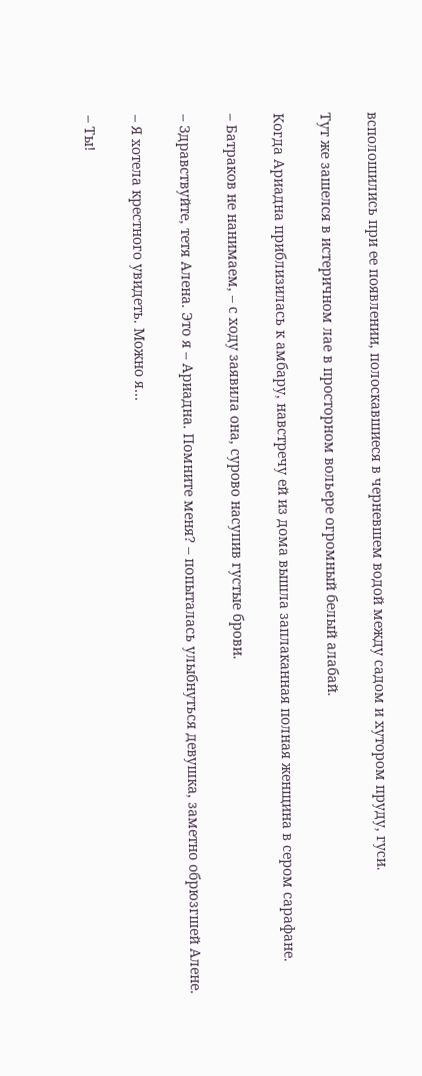всполошились при ее появлении, полоскавшиеся в черневшем водой между садом и хутором пруду, гуси.

Тут же зашелся в истеричном лае в просторном вольере огромный белый алабай.

Когда Ариадна приблизилась к амбару, навстречу ей из дома вышла заплаканная полная женщина в сером сарафане.

– Батраков не нанимаем, – с ходу заявила она, сурово насупив густые брови.

– Здравствуйте, тетя Алена. Это я – Ариадна. Помните меня? – попыталась улыбнуться девушка, заметно обрюзгшей Алене.

– Я хотела крестного увидеть. Можно я…

– Ты!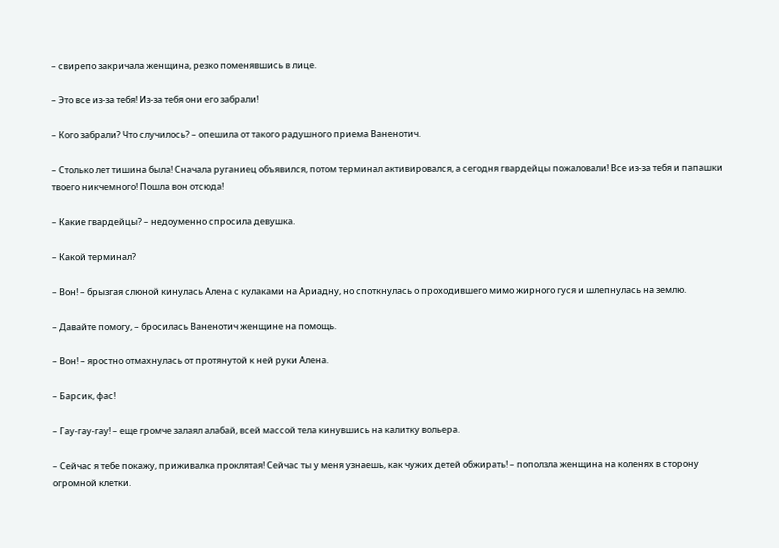– свирепо закричала женщина, резко поменявшись в лице.

– Это все из-за тебя! Из-за тебя они его забрали!

– Кого забрали? Что случилось? – опешила от такого радушного приема Ваненотич.

– Столько лет тишина была! Сначала руганиец объявился, потом терминал активировался, а сегодня гвардейцы пожаловали! Все из-за тебя и папашки твоего никчемного! Пошла вон отсюда!

– Какие гвардейцы? – недоуменно спросила девушка.

– Какой терминал?

– Вон! – брызгая слюной кинулась Алена с кулаками на Ариадну, но споткнулась о проходившего мимо жирного гуся и шлепнулась на землю.

– Давайте помогу, – бросилась Ваненотич женщине на помощь.

– Вон! – яростно отмахнулась от протянутой к ней руки Алена.

– Барсик, фас!

– Гау-гау-гау! – еще громче залаял алабай, всей массой тела кинувшись на калитку вольера.

– Сейчас я тебе покажу, приживалка проклятая! Сейчас ты у меня узнаешь, как чужих детей обжирать! – поползла женщина на коленях в сторону огромной клетки.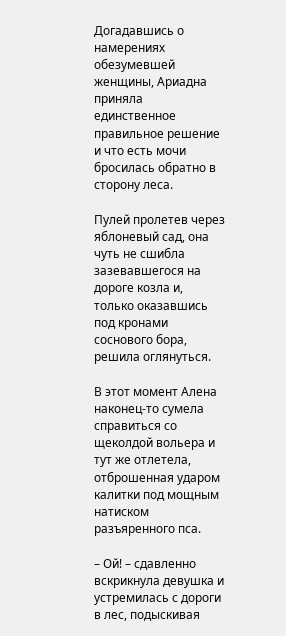Догадавшись о намерениях обезумевшей женщины, Ариадна приняла единственное правильное решение и что есть мочи бросилась обратно в сторону леса.

Пулей пролетев через яблоневый сад, она чуть не сшибла зазевавшегося на дороге козла и, только оказавшись под кронами соснового бора, решила оглянуться.

В этот момент Алена наконец-то сумела справиться со щеколдой вольера и тут же отлетела, отброшенная ударом калитки под мощным натиском разъяренного пса.

– Ой! – сдавленно вскрикнула девушка и устремилась с дороги в лес, подыскивая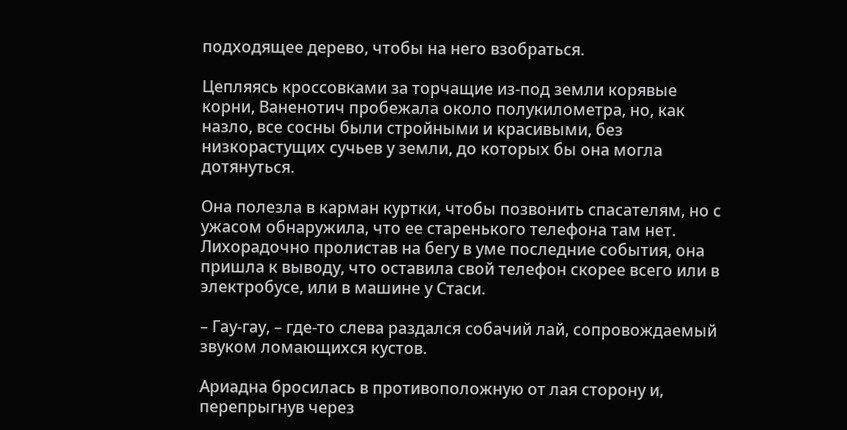подходящее дерево, чтобы на него взобраться.

Цепляясь кроссовками за торчащие из-под земли корявые корни, Ваненотич пробежала около полукилометра, но, как назло, все сосны были стройными и красивыми, без низкорастущих сучьев у земли, до которых бы она могла дотянуться.

Она полезла в карман куртки, чтобы позвонить спасателям, но с ужасом обнаружила, что ее старенького телефона там нет. Лихорадочно пролистав на бегу в уме последние события, она пришла к выводу, что оставила свой телефон скорее всего или в электробусе, или в машине у Стаси.

– Гау-гау, – где-то слева раздался собачий лай, сопровождаемый звуком ломающихся кустов.

Ариадна бросилась в противоположную от лая сторону и, перепрыгнув через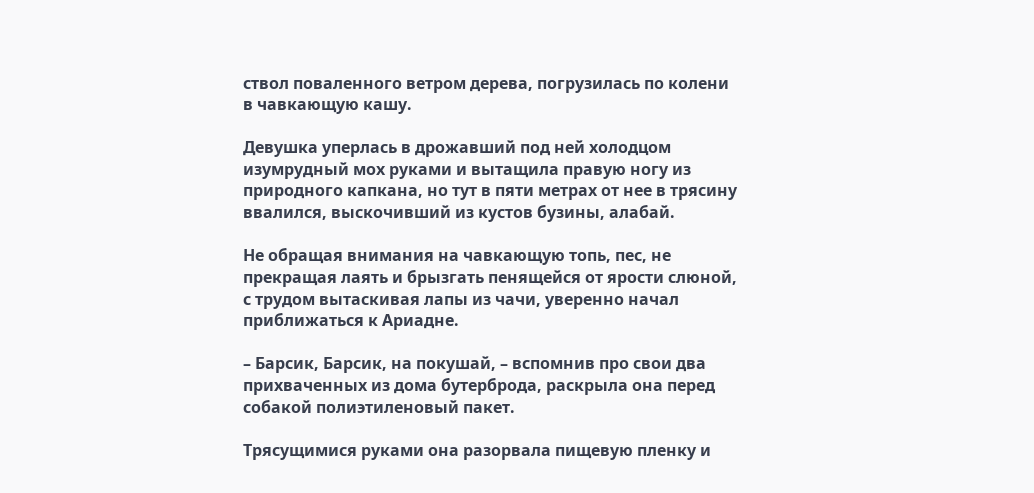ствол поваленного ветром дерева, погрузилась по колени в чавкающую кашу.

Девушка уперлась в дрожавший под ней холодцом изумрудный мох руками и вытащила правую ногу из природного капкана, но тут в пяти метрах от нее в трясину ввалился, выскочивший из кустов бузины, алабай.

Не обращая внимания на чавкающую топь, пес, не прекращая лаять и брызгать пенящейся от ярости слюной, с трудом вытаскивая лапы из чачи, уверенно начал приближаться к Ариадне.

– Барсик, Барсик, на покушай, – вспомнив про свои два прихваченных из дома бутерброда, раскрыла она перед собакой полиэтиленовый пакет.

Трясущимися руками она разорвала пищевую пленку и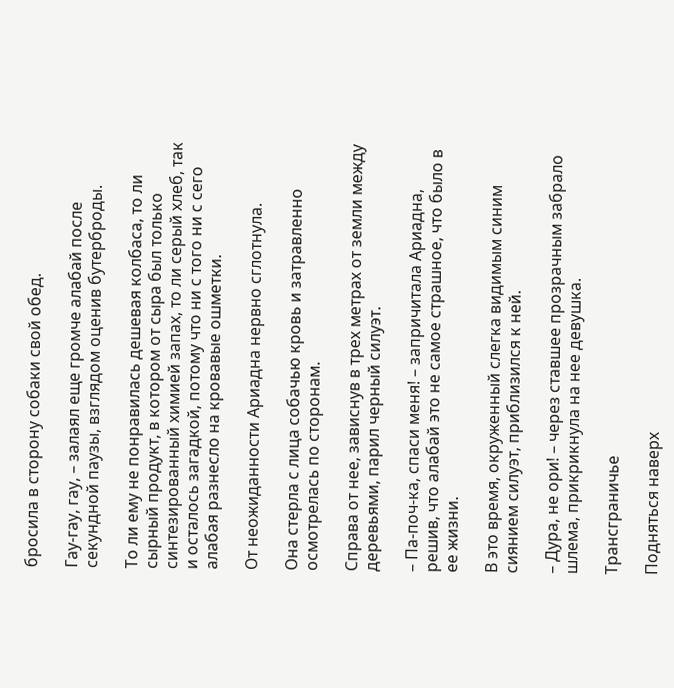бросила в сторону собаки свой обед.

Гау-гау, гау, – залаял еще громче алабай после секундной паузы, взглядом оценив бутерброды.

То ли ему не понравилась дешевая колбаса, то ли сырный продукт, в котором от сыра был только синтезированный химией запах, то ли серый хлеб, так и осталось загадкой, потому что ни с того ни с сего алабая разнесло на кровавые ошметки.

От неожиданности Ариадна нервно сглотнула.

Она стерла с лица собачью кровь и затравленно осмотрелась по сторонам.

Справа от нее, зависнув в трех метрах от земли между деревьями, парил черный силуэт.

– Па-поч-ка, спаси меня! – запричитала Ариадна, решив, что алабай это не самое страшное, что было в ее жизни.

В это время, окруженный слегка видимым синим сиянием силуэт, приблизился к ней.

– Дура, не ори! – через ставшее прозрачным забрало шлема, прикрикнула на нее девушка.

Трансграничье

Подняться наверх